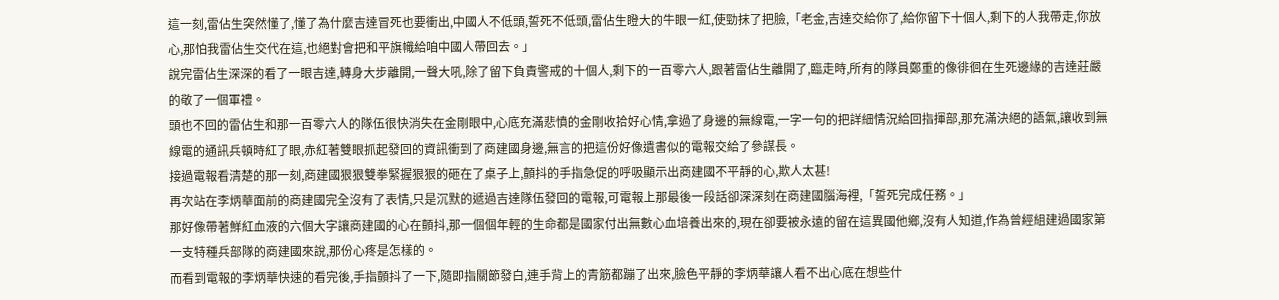這一刻,雷佔生突然懂了,懂了為什麼吉達冒死也要衝出,中國人不低頭,誓死不低頭,雷佔生瞪大的牛眼一紅,使勁抹了把臉,「老金,吉達交給你了,給你留下十個人,剩下的人我帶走,你放心,那怕我雷佔生交代在這,也絕對會把和平旗幟給咱中國人帶回去。」
說完雷佔生深深的看了一眼吉達,轉身大步離開,一聲大吼,除了留下負責警戒的十個人,剩下的一百零六人,跟著雷佔生離開了,臨走時,所有的隊員鄭重的像徘徊在生死邊緣的吉達莊嚴的敬了一個軍禮。
頭也不回的雷佔生和那一百零六人的隊伍很快消失在金剛眼中,心底充滿悲憤的金剛收拾好心情,拿過了身邊的無線電,一字一句的把詳細情況給回指揮部,那充滿決絕的語氣,讓收到無線電的通訊兵頓時紅了眼,赤紅著雙眼抓起發回的資訊衝到了商建國身邊,無言的把這份好像遺書似的電報交給了參謀長。
接過電報看清楚的那一刻,商建國狠狠雙拳緊握狠狠的砸在了桌子上,顫抖的手指急促的呼吸顯示出商建國不平靜的心,欺人太甚!
再次站在李炳華面前的商建國完全沒有了表情,只是沉默的遞過吉達隊伍發回的電報,可電報上那最後一段話卻深深刻在商建國腦海裡,「誓死完成任務。」
那好像帶著鮮紅血液的六個大字讓商建國的心在顫抖,那一個個年輕的生命都是國家付出無數心血培養出來的,現在卻要被永遠的留在這異國他鄉,沒有人知道,作為曾經組建過國家第一支特種兵部隊的商建國來說,那份心疼是怎樣的。
而看到電報的李炳華快速的看完後,手指顫抖了一下,隨即指關節發白,連手背上的青筋都蹦了出來,臉色平靜的李炳華讓人看不出心底在想些什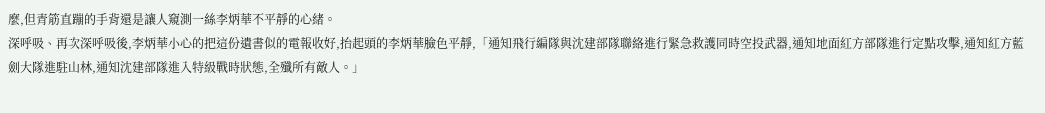麼,但青筋直蹦的手背還是讓人窺測一絲李炳華不平靜的心緒。
深呼吸、再次深呼吸後,李炳華小心的把這份遺書似的電報收好,抬起頭的李炳華臉色平靜,「通知飛行編隊與沈建部隊聯絡進行緊急救護同時空投武器,通知地面紅方部隊進行定點攻擊,通知紅方藍劍大隊進駐山林,通知沈建部隊進入特級戰時狀態,全殲所有敵人。」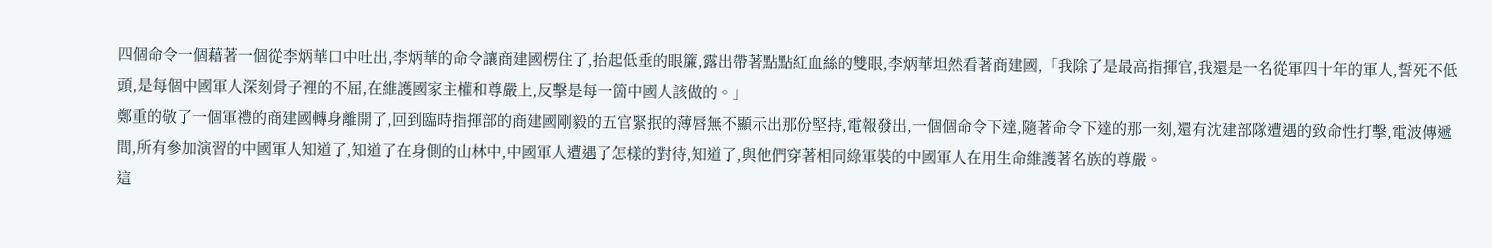四個命令一個藉著一個從李炳華口中吐出,李炳華的命令讓商建國楞住了,抬起低垂的眼簾,露出帶著點點紅血絲的雙眼,李炳華坦然看著商建國,「我除了是最高指揮官,我還是一名從軍四十年的軍人,誓死不低頭,是每個中國軍人深刻骨子裡的不屈,在維護國家主權和尊嚴上,反擊是每一箇中國人該做的。」
鄭重的敬了一個軍禮的商建國轉身離開了,回到臨時指揮部的商建國剛毅的五官緊抿的薄唇無不顯示出那份堅持,電報發出,一個個命令下達,隨著命令下達的那一刻,還有沈建部隊遭遇的致命性打擊,電波傳遞間,所有參加演習的中國軍人知道了,知道了在身側的山林中,中國軍人遭遇了怎樣的對待,知道了,與他們穿著相同綠軍裝的中國軍人在用生命維護著名族的尊嚴。
這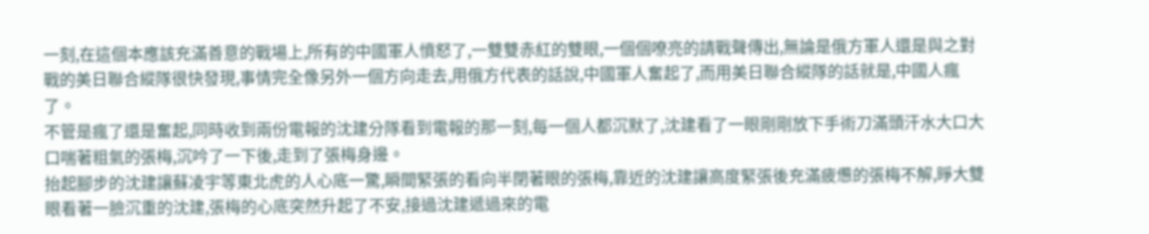一刻,在這個本應該充滿善意的戰場上,所有的中國軍人憤怒了,一雙雙赤紅的雙眼,一個個嘹亮的請戰聲傳出,無論是俄方軍人還是與之對戰的美日聯合縱隊很快發現,事情完全像另外一個方向走去,用俄方代表的話說,中國軍人奮起了,而用美日聯合縱隊的話就是,中國人瘋了。
不管是瘋了還是奮起,同時收到兩份電報的沈建分隊看到電報的那一刻,每一個人都沉默了,沈建看了一眼剛剛放下手術刀滿頭汗水大口大口喘著粗氣的張梅,沉吟了一下後,走到了張梅身邊。
抬起腳步的沈建讓蘇凌宇等東北虎的人心底一驚,瞬間緊張的看向半閉著眼的張梅,靠近的沈建讓高度緊張後充滿疲憊的張梅不解,睜大雙眼看著一臉沉重的沈建,張梅的心底突然升起了不安,接過沈建遞過來的電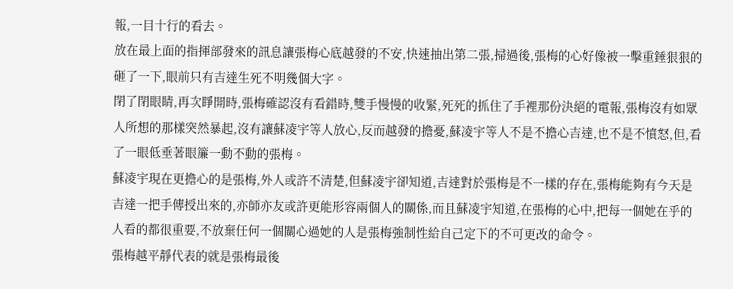報,一目十行的看去。
放在最上面的指揮部發來的訊息讓張梅心底越發的不安,快速抽出第二張,掃過後,張梅的心好像被一擊重錘狠狠的砸了一下,眼前只有吉達生死不明幾個大字。
閉了閉眼睛,再次睜開時,張梅確認沒有看錯時,雙手慢慢的收緊,死死的抓住了手裡那份決絕的電報,張梅沒有如眾人所想的那樣突然暴起,沒有讓蘇凌宇等人放心,反而越發的擔憂,蘇凌宇等人不是不擔心吉達,也不是不憤怒,但,看了一眼低垂著眼簾一動不動的張梅。
蘇凌宇現在更擔心的是張梅,外人或許不清楚,但蘇凌宇卻知道,吉達對於張梅是不一樣的存在,張梅能夠有今天是吉達一把手傳授出來的,亦師亦友或許更能形容兩個人的關係,而且蘇凌宇知道,在張梅的心中,把每一個她在乎的人看的都很重要,不放棄任何一個關心過她的人是張梅強制性給自己定下的不可更改的命令。
張梅越平靜代表的就是張梅最後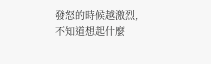發怒的時候越激烈,不知道想起什麼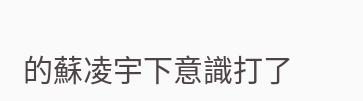的蘇凌宇下意識打了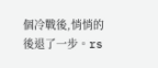個冷戰後,悄悄的後退了一步。rs